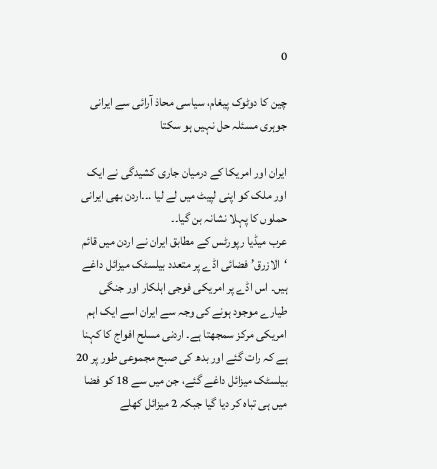0

چین کا دوٹوک پیغام، سیاسی محاذ آرائی سے ایرانی جوہری مسئلہ حل نہیں ہو سکتا

ایران اور امریکا کے درمیان جاری کشیدگی نے ایک اور ملک کو اپنی لپیٹ میں لے لیا .۔۔اردن بھی ایرانی حملوں کا پہلا نشانہ بن گیا۔۔
عرب میڈیا رپورٹس کے مطابق ایران نے اردن میں قائم ‘الازرق’ فضائی اڈے پر متعدد بیلسٹک میزائل داغے ہیں۔ اس اڈے پر امریکی فوجی اہلکار اور جنگی طیارے موجود ہونے کی وجہ سے ایران اسے ایک اہم امریکی مرکز سمجھتا ہے۔ اردنی مسلح افواج کا کہنا ہے کہ رات گئے اور بدھ کی صبح مجموعی طور پر 20 بیلسٹک میزائل داغے گئے، جن میں سے 18 کو فضا میں ہی تباہ کر دیا گیا جبکہ 2 میزائل کھلے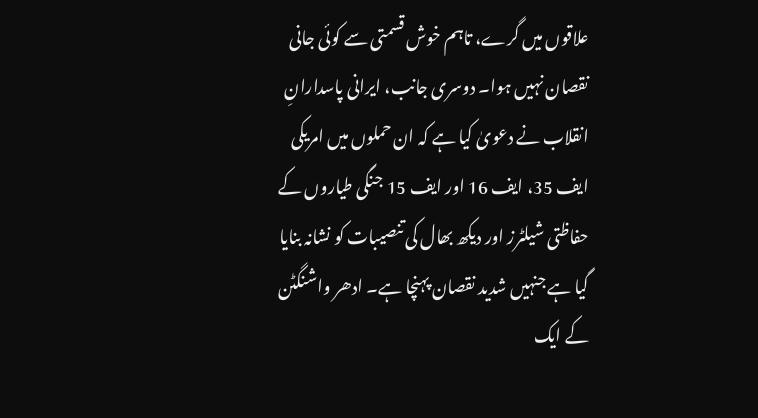علاقوں میں گرے، تاہم خوش قسمتی سے کوئی جانی نقصان نہیں ہوا۔ دوسری جانب، ایرانی پاسدارانِ انقلاب نے دعویٰ کیا ہے کہ ان حملوں میں امریکی ایف 35، ایف 16 اور ایف 15 جنگی طیاروں کے حفاظتی شیلٹرز اور دیکھ بھال کی تنصیبات کو نشانہ بنایا گیا ہے جنہیں شدید نقصان پہنچا ہے۔ ادھر واشنگٹن کے ایک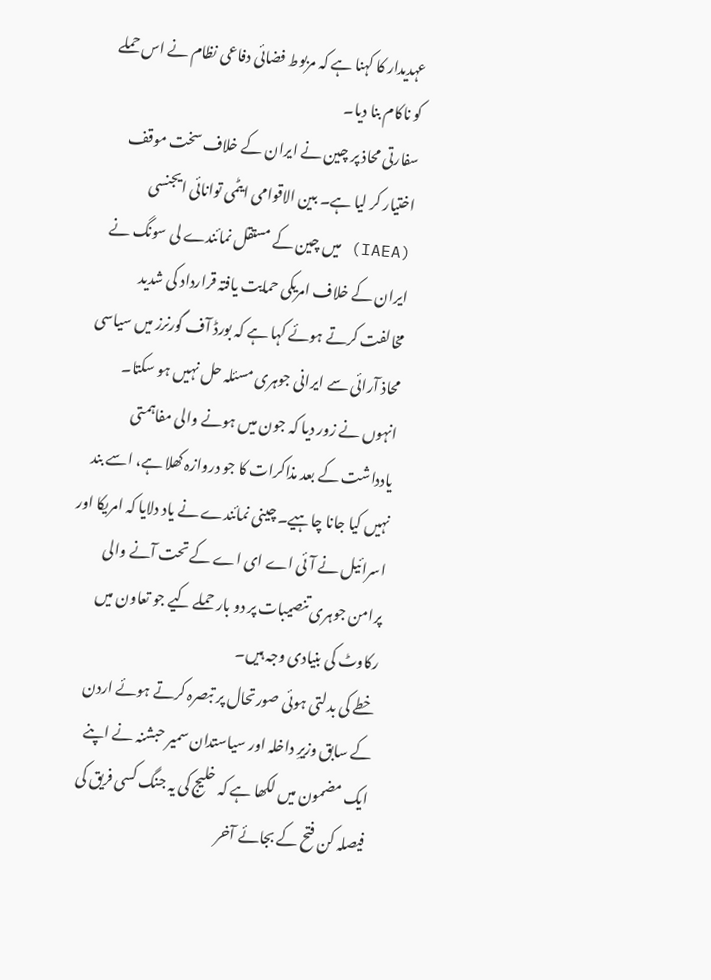عہدیدار کا کہنا ہے کہ مربوط فضائی دفاعی نظام نے اس حملے کو ناکام بنا دیا۔
سفارتی محاذ پر چین نے ایران کے خلاف سخت موقف اختیار کر لیا ہے۔ بین الاقوامی ایٹمی توانائی ایجنسی (IAEA) میں چین کے مستقل نمائندے لی سونگ نے ایران کے خلاف امریکی حمایت یافتہ قرارداد کی شدید مخالفت کرتے ہوئے کہا ہے کہ بورڈ آف گورنرز میں سیاسی محاذ آرائی سے ایرانی جوہری مسئلہ حل نہیں ہو سکتا۔ انہوں نے زور دیا کہ جون میں ہونے والی مفاہمتی یادداشت کے بعد مذاکرات کا جو دروازہ کھلا ہے، اسے بند نہیں کیا جانا چاہیے۔ چینی نمائندے نے یاد دلایا کہ امریکا اور اسرائیل نے آئی اے ای اے کے تحت آنے والی پرامن جوہری تنصیبات پر دو بار حملے کیے جو تعاون میں رکاوٹ کی بنیادی وجہ ہیں۔
خطے کی بدلتی ہوئی صورتحال پر تبصرہ کرتے ہوئے اردن کے سابق وزیرِ داخلہ اور سیاستدان سمیر حبشنہ نے اپنے ایک مضمون میں لکھا ہے کہ خلیج کی یہ جنگ کسی فریق کی فیصلہ کن فتح کے بجائے آخر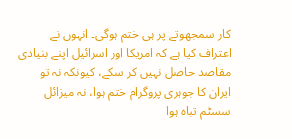کار سمجھوتے پر ہی ختم ہوگی۔ انہوں نے اعتراف کیا ہے کہ امریکا اور اسرائیل اپنے بنیادی مقاصد حاصل نہیں کر سکے، کیونکہ نہ تو ایران کا جوہری پروگرام ختم ہوا، نہ میزائل سسٹم تباہ ہوا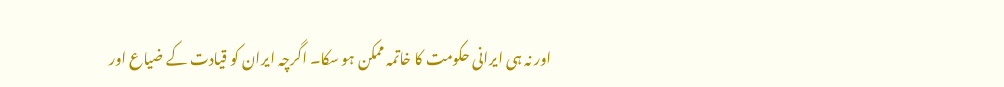اور نہ ہی ایرانی حکومت کا خاتمہ ممکن ہو سکا۔ اگرچہ ایران کو قیادت کے ضیاع اور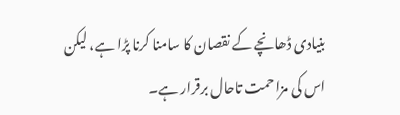بنیادی ڈھانچے کے نقصان کا سامنا کرنا پڑا ہے، لیکن اس کی مزاحمت تاحال برقرار ہے۔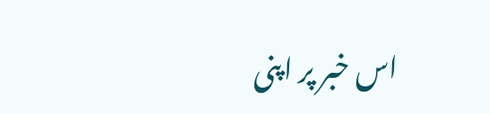اس خبر پر اپنی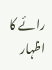رائے کا اظہار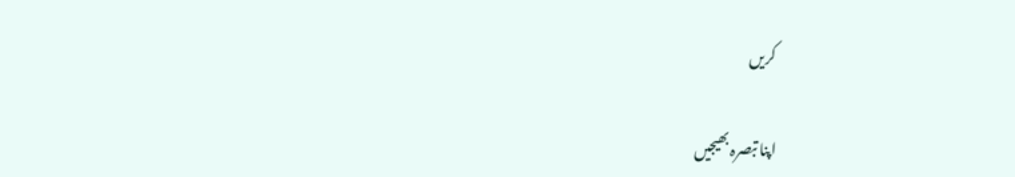کریں

اپنا تبصرہ بھیجیں